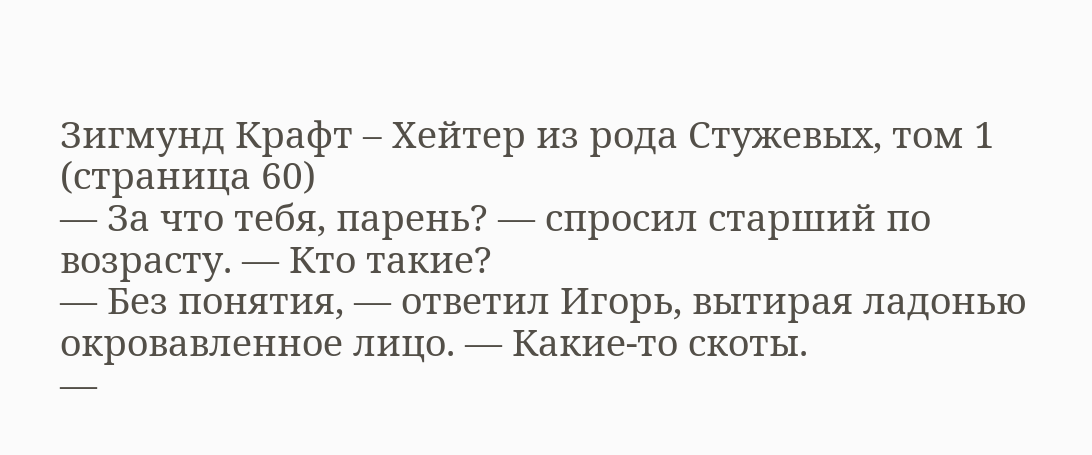Зигмунд Крафт – Хейтер из рода Стужевых, том 1 (страница 60)
— За что тебя, парень? — спросил старший по возрасту. — Кто такие?
— Без понятия, — ответил Игорь, вытирая ладонью окровавленное лицо. — Какие-то скоты.
—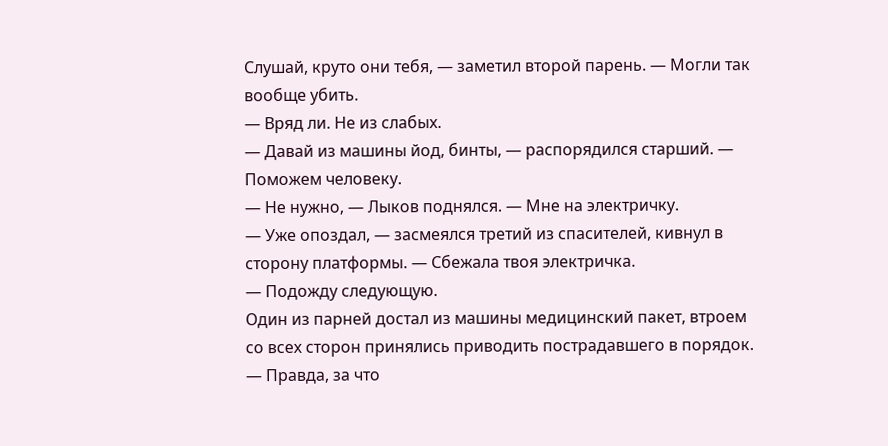Слушай, круто они тебя, — заметил второй парень. — Могли так вообще убить.
— Вряд ли. Не из слабых.
— Давай из машины йод, бинты, — распорядился старший. — Поможем человеку.
— Не нужно, — Лыков поднялся. — Мне на электричку.
— Уже опоздал, — засмеялся третий из спасителей, кивнул в сторону платформы. — Сбежала твоя электричка.
— Подожду следующую.
Один из парней достал из машины медицинский пакет, втроем со всех сторон принялись приводить пострадавшего в порядок.
— Правда, за что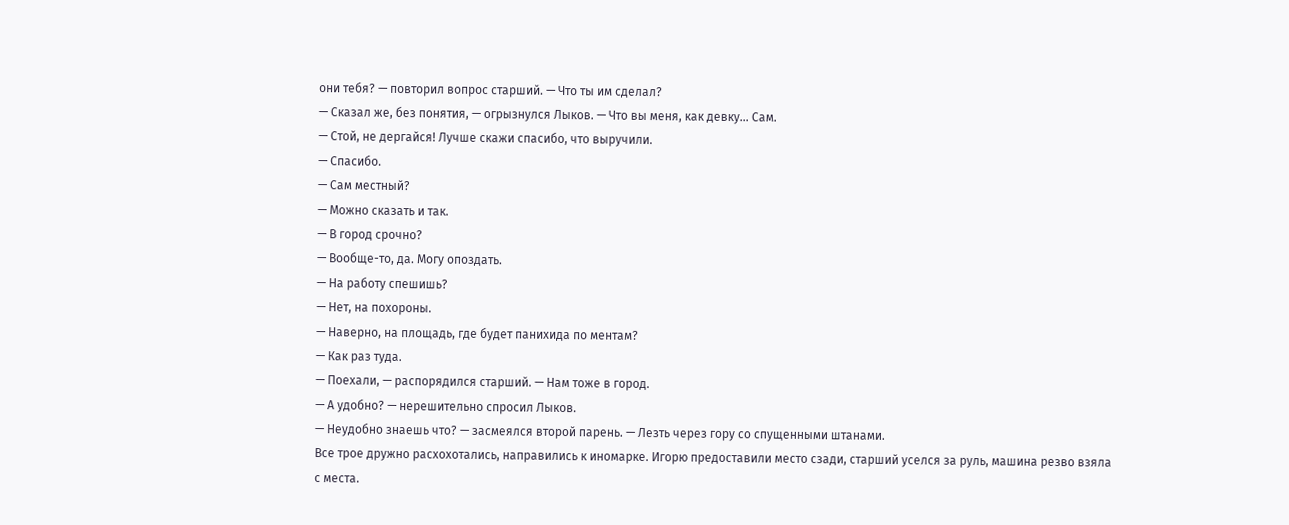они тебя? — повторил вопрос старший. — Что ты им сделал?
— Сказал же, без понятия, — огрызнулся Лыков. — Что вы меня, как девку… Сам.
— Стой, не дергайся! Лучше скажи спасибо, что выручили.
— Спасибо.
— Сам местный?
— Можно сказать и так.
— В город срочно?
— Вообще-то, да. Могу опоздать.
— На работу спешишь?
— Нет, на похороны.
— Наверно, на площадь, где будет панихида по ментам?
— Как раз туда.
— Поехали, — распорядился старший. — Нам тоже в город.
— А удобно? — нерешительно спросил Лыков.
— Неудобно знаешь что? — засмеялся второй парень. — Лезть через гору со спущенными штанами.
Все трое дружно расхохотались, направились к иномарке. Игорю предоставили место сзади, старший уселся за руль, машина резво взяла с места.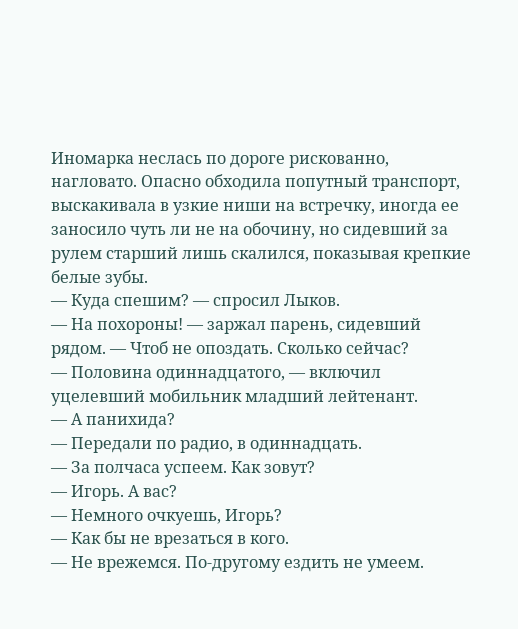Иномарка неслась по дороге рискованно, нагловато. Опасно обходила попутный транспорт, выскакивала в узкие ниши на встречку, иногда ее заносило чуть ли не на обочину, но сидевший за рулем старший лишь скалился, показывая крепкие белые зубы.
— Куда спешим? — спросил Лыков.
— На похороны! — заржал парень, сидевший рядом. — Чтоб не опоздать. Сколько сейчас?
— Половина одиннадцатого, — включил уцелевший мобильник младший лейтенант.
— А панихида?
— Передали по радио, в одиннадцать.
— За полчаса успеем. Как зовут?
— Игорь. А вас?
— Немного очкуешь, Игорь?
— Как бы не врезаться в кого.
— Не врежемся. По-другому ездить не умеем.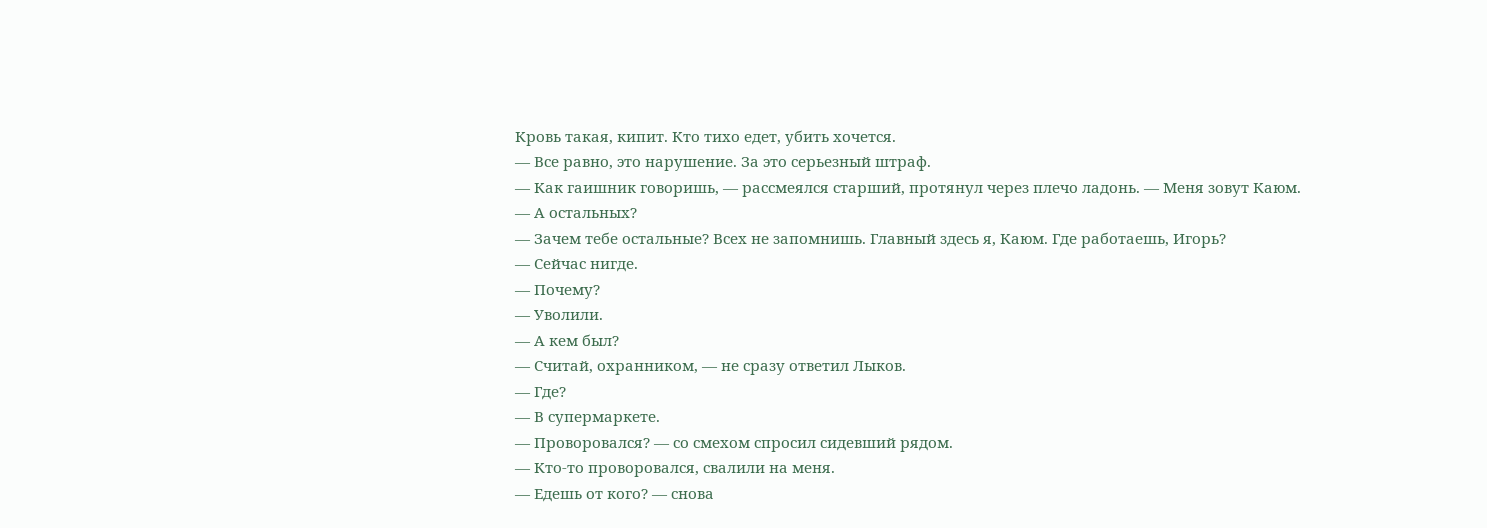Кровь такая, кипит. Кто тихо едет, убить хочется.
— Все равно, это нарушение. За это серьезный штраф.
— Как гаишник говоришь, — рассмеялся старший, протянул через плечо ладонь. — Меня зовут Каюм.
— А остальных?
— Зачем тебе остальные? Всех не запомнишь. Главный здесь я, Каюм. Где работаешь, Игорь?
— Сейчас нигде.
— Почему?
— Уволили.
— А кем был?
— Считай, охранником, — не сразу ответил Лыков.
— Где?
— В супермаркете.
— Проворовался? — со смехом спросил сидевший рядом.
— Кто-то проворовался, свалили на меня.
— Едешь от кого? — снова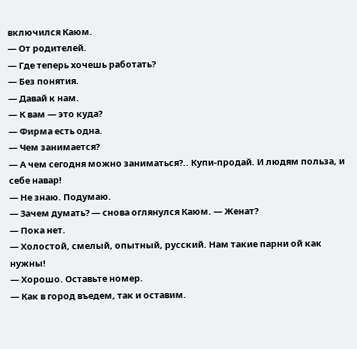включился Каюм.
— От родителей.
— Где теперь хочешь работать?
— Без понятия.
— Давай к нам.
— К вам — это куда?
— Фирма есть одна.
— Чем занимается?
— А чем сегодня можно заниматься?.. Купи-продай. И людям польза, и себе навар!
— Не знаю. Подумаю.
— Зачем думать? — снова оглянулся Каюм. — Женат?
— Пока нет.
— Холостой, смелый, опытный, русский. Нам такие парни ой как нужны!
— Хорошо. Оставьте номер.
— Как в город въедем, так и оставим.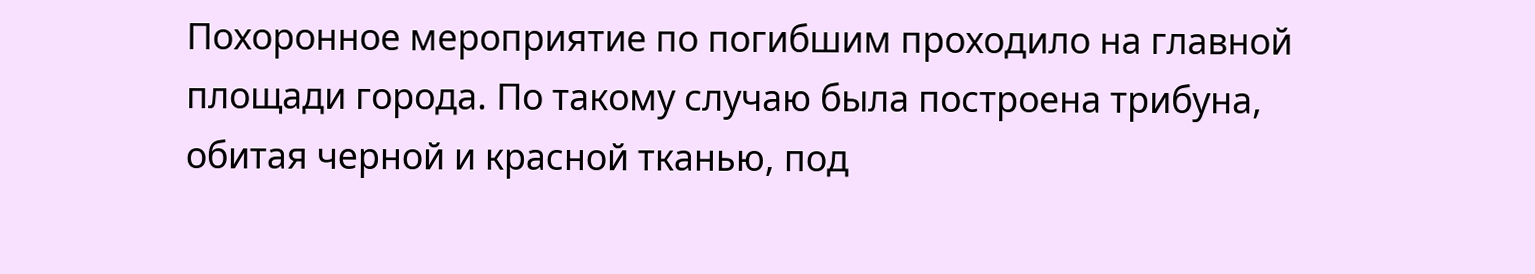Похоронное мероприятие по погибшим проходило на главной площади города. По такому случаю была построена трибуна, обитая черной и красной тканью, под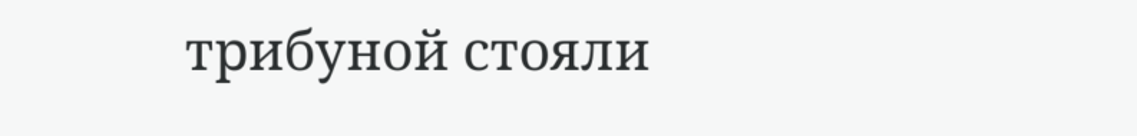трибуной стояли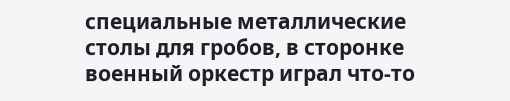специальные металлические столы для гробов, в сторонке военный оркестр играл что-то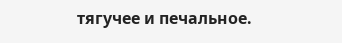тягучее и печальное.